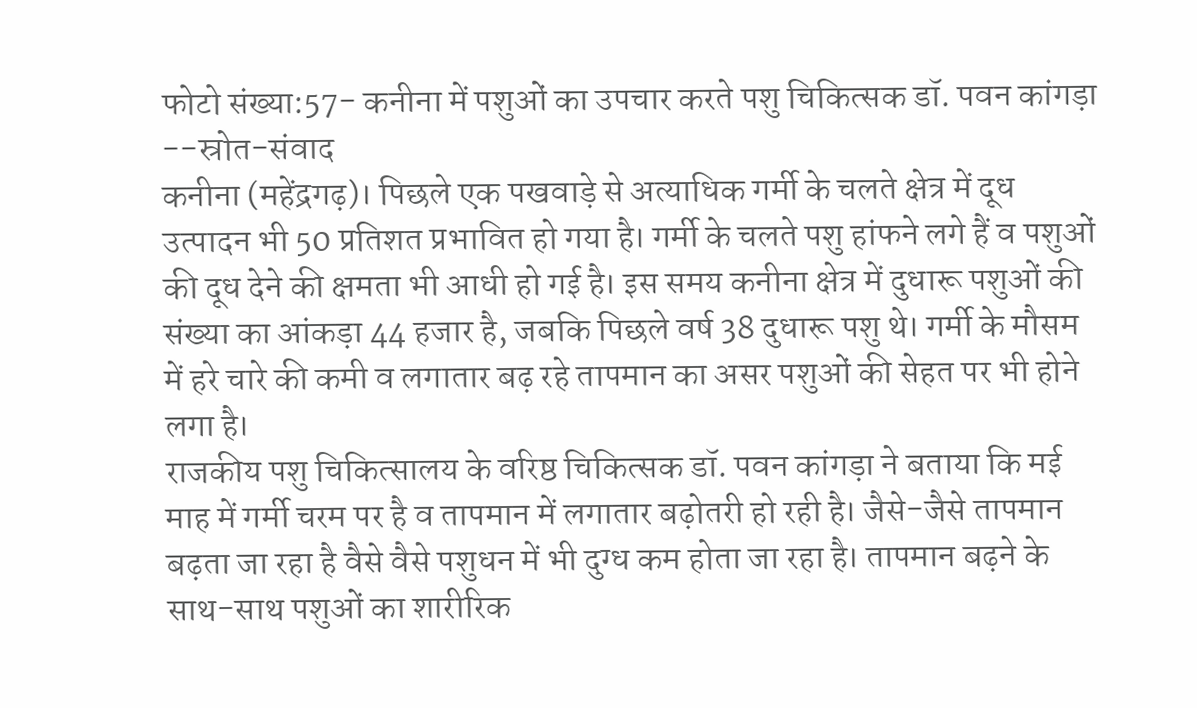फोटो संख्या:57- कनीना में पशुओं का उपचार करते पशु चिकित्सक डॉ. पवन कांगड़ा --स्रोत-संवाद
कनीना (महेंद्रगढ़)। पिछले एक पखवाड़े से अत्याधिक गर्मी के चलते क्षेत्र में दूध उत्पादन भी 50 प्रतिशत प्रभावित हो गया है। गर्मी के चलते पशु हांफने लगे हैं व पशुओं की दूध देने की क्षमता भी आधी हो गई है। इस समय कनीना क्षेत्र में दुधारू पशुओं की संख्या का आंकड़ा 44 हजार है, जबकि पिछले वर्ष 38 दुधारू पशु थे। गर्मी के मौसम में हरे चारे की कमी व लगातार बढ़ रहे तापमान का असर पशुओं की सेहत पर भी होने लगा है।
राजकीय पशु चिकित्सालय के वरिष्ठ चिकित्सक डॉ. पवन कांगड़ा ने बताया कि मई माह में गर्मी चरम पर है व तापमान में लगातार बढ़ोतरी हो रही है। जैसे-जैसे तापमान बढ़ता जा रहा है वैसे वैसे पशुधन में भी दुग्ध कम होता जा रहा है। तापमान बढ़ने के साथ-साथ पशुओं का शारीरिक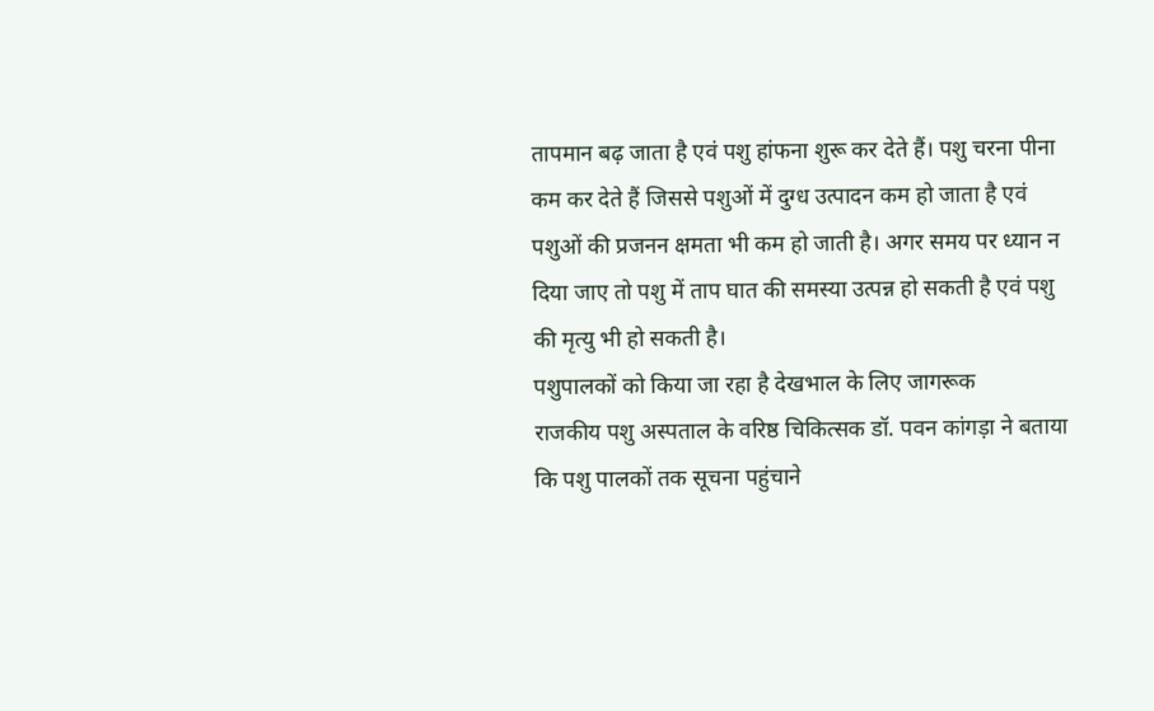तापमान बढ़ जाता है एवं पशु हांफना शुरू कर देते हैं। पशु चरना पीना कम कर देते हैं जिससे पशुओं में दुग्ध उत्पादन कम हो जाता है एवं पशुओं की प्रजनन क्षमता भी कम हो जाती है। अगर समय पर ध्यान न दिया जाए तो पशु में ताप घात की समस्या उत्पन्न हो सकती है एवं पशु की मृत्यु भी हो सकती है।
पशुपालकों को किया जा रहा है देखभाल के लिए जागरूक
राजकीय पशु अस्पताल के वरिष्ठ चिकित्सक डॉ. पवन कांगड़ा ने बताया कि पशु पालकों तक सूचना पहुंचाने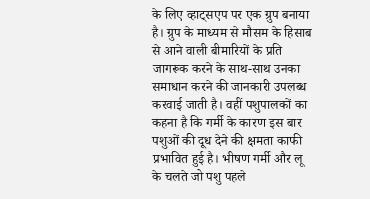के लिए व्हाट्सएप पर एक ग्रुप बनाया है। ग्रुप के माध्यम से मौसम के हिसाब से आने वाली बीमारियों के प्रति जागरूक करने के साथ-साथ उनका समाधान करने की जानकारी उपलब्ध करवाई जाती है। वहीं पशुपालकों का कहना है कि गर्मी के कारण इस बार पशुओं की दूध देने की क्षमता काफी प्रभावित हुई है। भीषण गर्मी और लू के चलते जो पशु पहले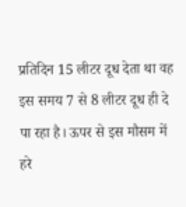प्रतिदिन 15 लीटर दूध देता था वह इस समय 7 से 8 लीटर दूध ही दे पा रहा है। ऊपर से इस मौसम में हरे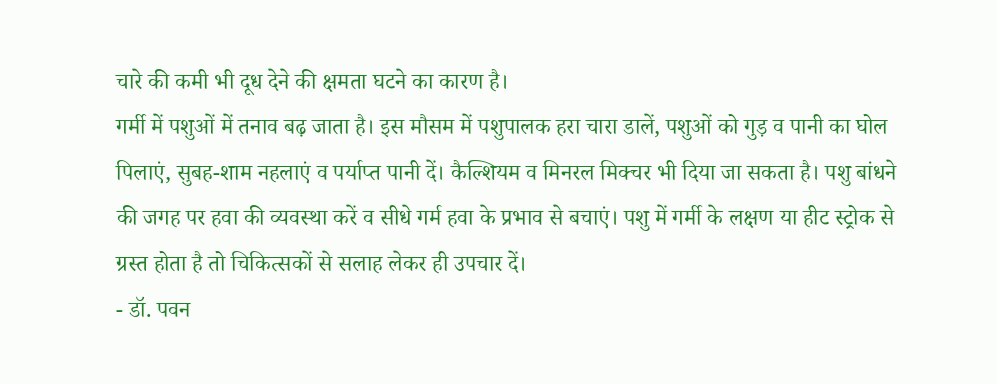चारे की कमी भी दूध देने की क्षमता घटने का कारण है।
गर्मी में पशुओं में तनाव बढ़ जाता है। इस मौसम में पशुपालक हरा चारा डालें, पशुओं को गुड़ व पानी का घोल पिलाएं, सुबह-शाम नहलाएं व पर्याप्त पानी दें। कैल्शियम व मिनरल मिक्चर भी दिया जा सकता है। पशु बांधने की जगह पर हवा की व्यवस्था करें व सीधे गर्म हवा के प्रभाव से बचाएं। पशु में गर्मी के लक्षण या हीट स्ट्रोक से ग्रस्त होता है तो चिकित्सकों से सलाह लेकर ही उपचार दें।
- डॉ. पवन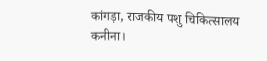कांगड़ा, राजकीय पशु चिकित्सालय कनीना।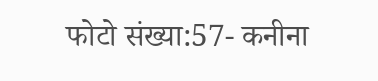फोटो संख्या:57- कनीना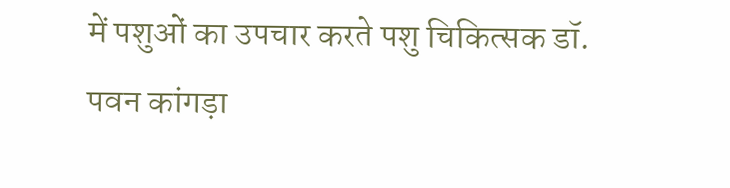में पशुओं का उपचार करते पशु चिकित्सक डॉ. पवन कांगड़ा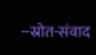--स्रोत-संवाद